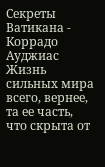Секреты Ватикана - Коррадо Ауджиас
Жизнь сильных мира всего, вернее, та ее часть, что скрыта от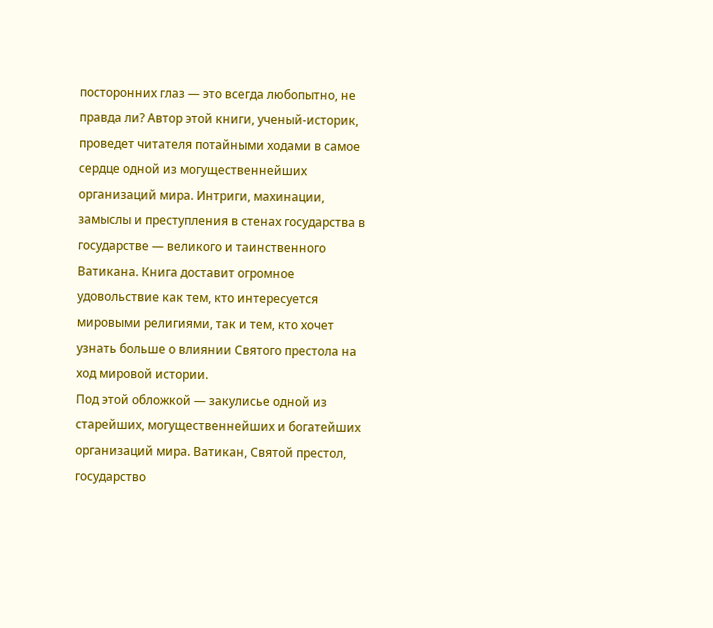посторонних глаз — это всегда любопытно, не правда ли? Автор этой книги, ученый-историк, проведет читателя потайными ходами в самое сердце одной из могущественнейших организаций мира. Интриги, махинации, замыслы и преступления в стенах государства в государстве — великого и таинственного Ватикана. Книга доставит огромное удовольствие как тем, кто интересуется мировыми религиями, так и тем, кто хочет узнать больше о влиянии Святого престола на ход мировой истории.
Под этой обложкой — закулисье одной из старейших, могущественнейших и богатейших организаций мира. Ватикан, Святой престол, государство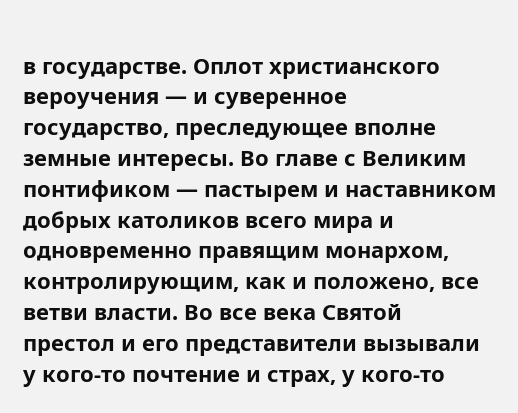в государстве. Оплот христианского вероучения — и суверенное государство, преследующее вполне земные интересы. Во главе с Великим понтификом — пастырем и наставником добрых католиков всего мира и одновременно правящим монархом, контролирующим, как и положено, все ветви власти. Во все века Святой престол и его представители вызывали у кого-то почтение и страх, у кого-то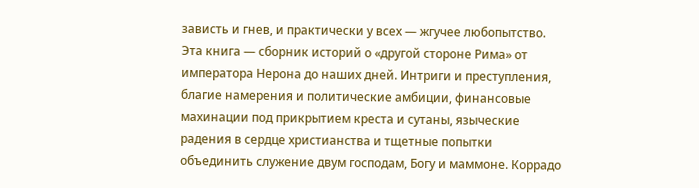зависть и гнев, и практически у всех — жгучее любопытство. Эта книга — сборник историй о «другой стороне Рима» от императора Нерона до наших дней. Интриги и преступления, благие намерения и политические амбиции, финансовые махинации под прикрытием креста и сутаны, языческие радения в сердце христианства и тщетные попытки объединить служение двум господам, Богу и маммоне. Коррадо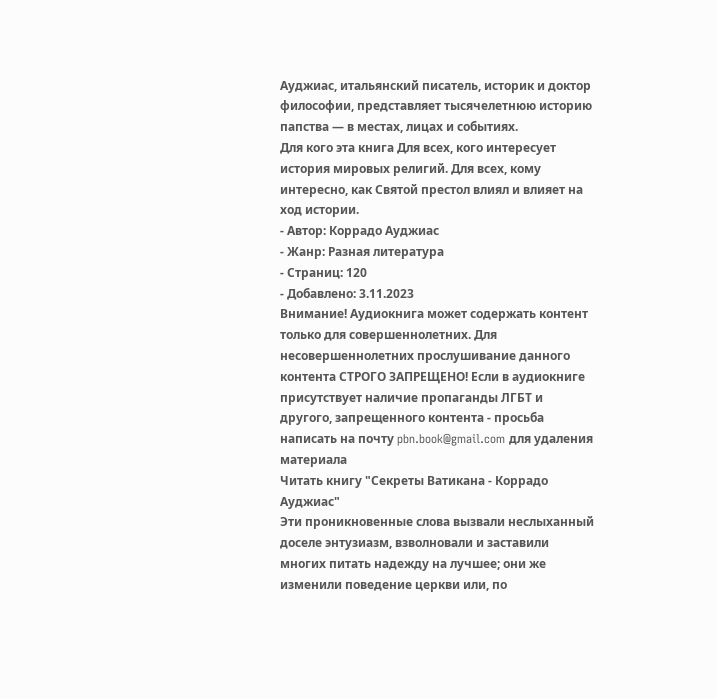Ауджиас, итальянский писатель, историк и доктор философии, представляет тысячелетнюю историю папства — в местах, лицах и событиях.
Для кого эта книга Для всех, кого интересует история мировых религий. Для всех, кому интересно, как Святой престол влиял и влияет на ход истории.
- Автор: Коррадо Ауджиас
- Жанр: Разная литература
- Страниц: 120
- Добавлено: 3.11.2023
Внимание! Аудиокнига может содержать контент только для совершеннолетних. Для несовершеннолетних прослушивание данного контента СТРОГО ЗАПРЕЩЕНО! Если в аудиокниге присутствует наличие пропаганды ЛГБТ и другого, запрещенного контента - просьба написать на почту pbn.book@gmail.com для удаления материала
Читать книгу "Секреты Ватикана - Коррадо Ауджиас"
Эти проникновенные слова вызвали неслыханный доселе энтузиазм, взволновали и заставили многих питать надежду на лучшее; они же изменили поведение церкви или, по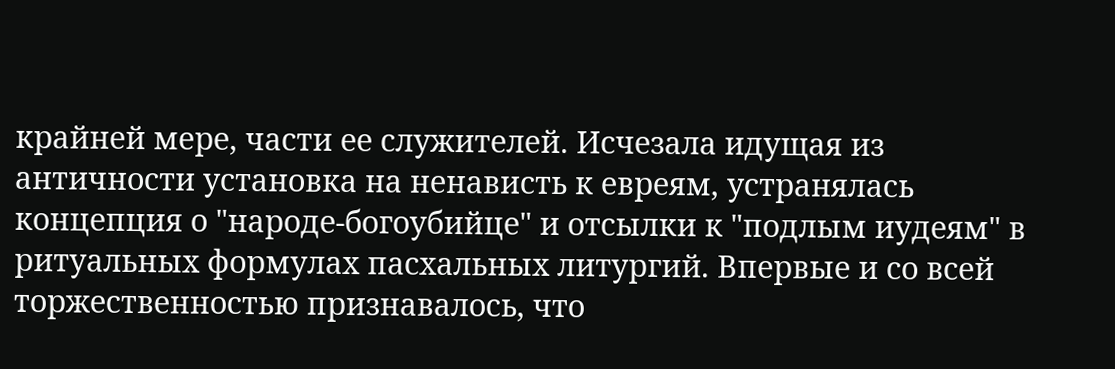крайней мере, части ее служителей. Исчезала идущая из античности установка на ненависть к евреям, устранялась концепция о "народе-богоубийце" и отсылки к "подлым иудеям" в ритуальных формулах пасхальных литургий. Впервые и со всей торжественностью признавалось, что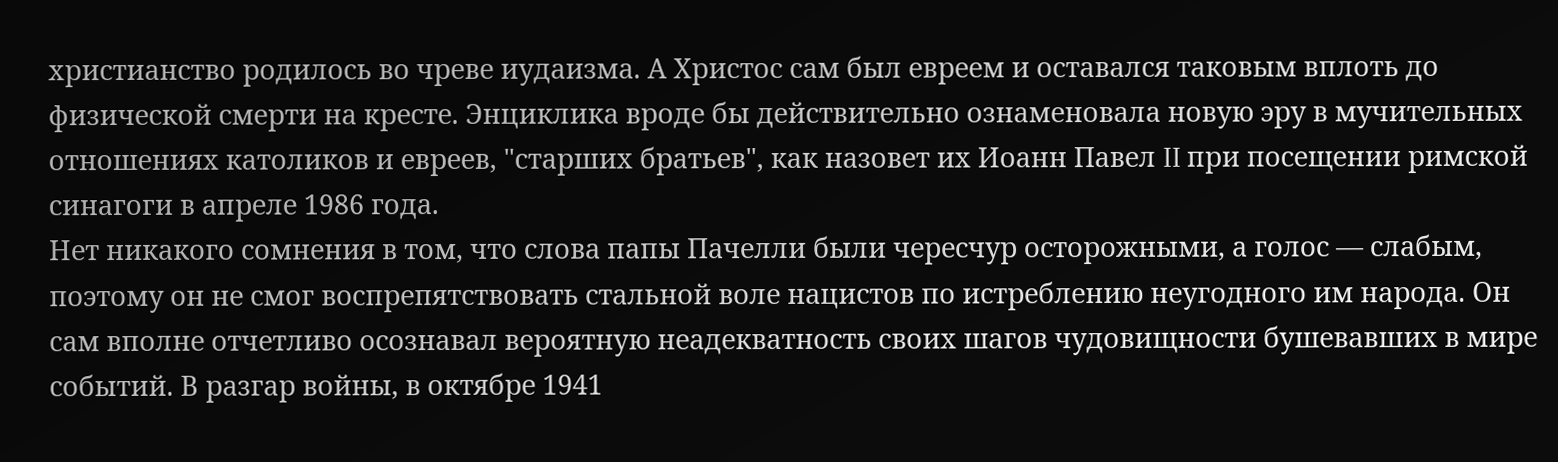христианство родилось во чреве иудаизма. А Христос сам был евреем и оставался таковым вплоть до физической смерти на кресте. Энциклика вроде бы действительно ознаменовала новую эру в мучительных отношениях католиков и евреев, "старших братьев", как назовет их Иоанн Павел II при посещении римской синагоги в апреле 1986 года.
Нет никакого сомнения в том, что слова папы Пачелли были чересчур осторожными, а голос — слабым, поэтому он не смог воспрепятствовать стальной воле нацистов по истреблению неугодного им народа. Он сам вполне отчетливо осознавал вероятную неадекватность своих шагов чудовищности бушевавших в мире событий. В разгар войны, в октябре 1941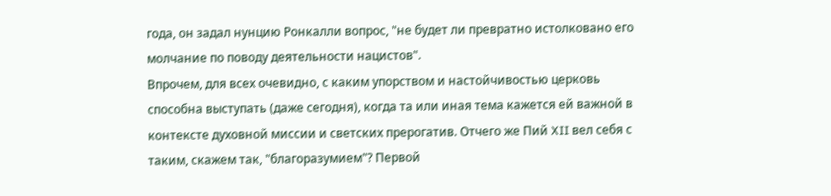года, он задал нунцию Ронкалли вопрос, "не будет ли превратно истолковано его молчание по поводу деятельности нацистов".
Впрочем, для всех очевидно, с каким упорством и настойчивостью церковь способна выступать (даже сегодня), когда та или иная тема кажется ей важной в контексте духовной миссии и светских прерогатив. Отчего же Пий XII вел себя с таким, скажем так, "благоразумием"? Первой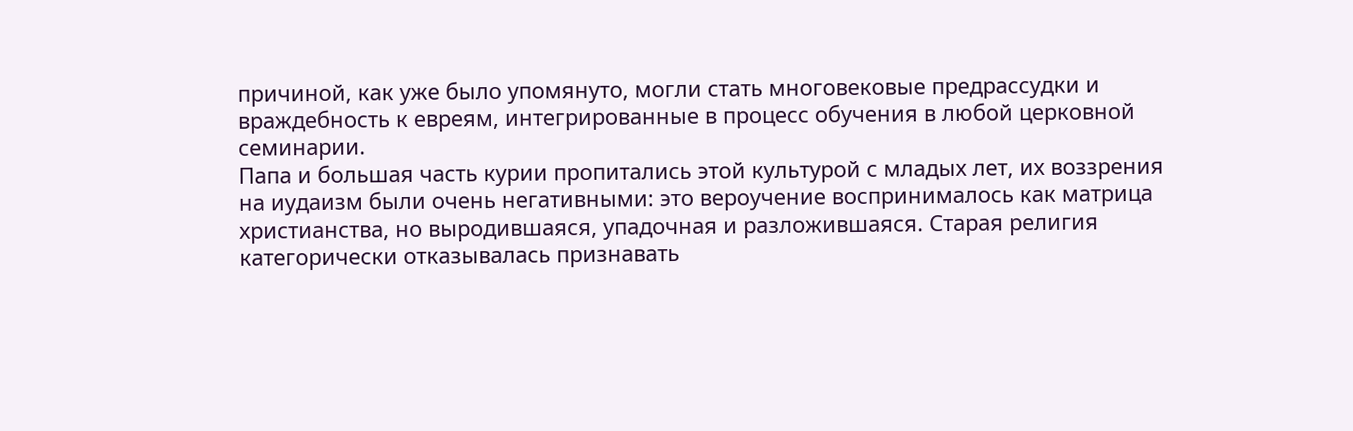причиной, как уже было упомянуто, могли стать многовековые предрассудки и враждебность к евреям, интегрированные в процесс обучения в любой церковной семинарии.
Папа и большая часть курии пропитались этой культурой с младых лет, их воззрения на иудаизм были очень негативными: это вероучение воспринималось как матрица христианства, но выродившаяся, упадочная и разложившаяся. Старая религия категорически отказывалась признавать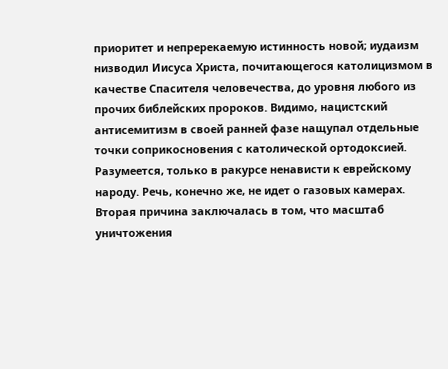приоритет и непререкаемую истинность новой; иудаизм низводил Иисуса Христа, почитающегося католицизмом в качестве Спасителя человечества, до уровня любого из прочих библейских пророков. Видимо, нацистский антисемитизм в своей ранней фазе нащупал отдельные точки соприкосновения с католической ортодоксией. Разумеется, только в ракурсе ненависти к еврейскому народу. Речь, конечно же, не идет о газовых камерах.
Вторая причина заключалась в том, что масштаб уничтожения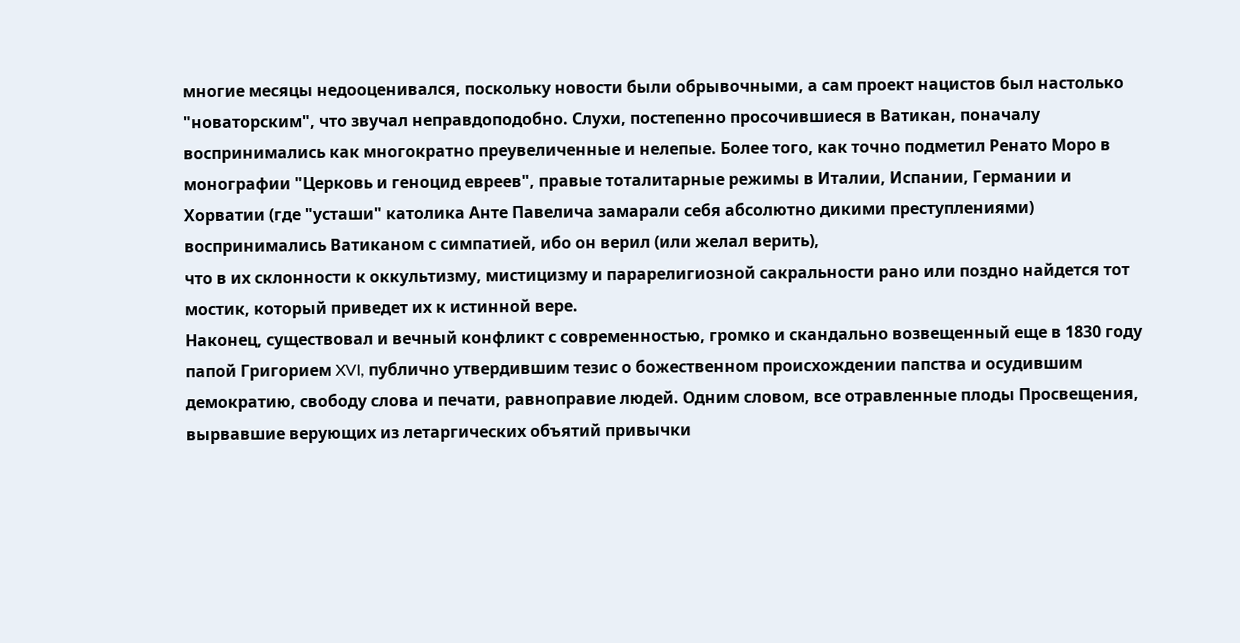многие месяцы недооценивался, поскольку новости были обрывочными, а сам проект нацистов был настолько "новаторским", что звучал неправдоподобно. Слухи, постепенно просочившиеся в Ватикан, поначалу воспринимались как многократно преувеличенные и нелепые. Более того, как точно подметил Ренато Моро в монографии "Церковь и геноцид евреев", правые тоталитарные режимы в Италии, Испании, Германии и Хорватии (где "усташи" католика Анте Павелича замарали себя абсолютно дикими преступлениями) воспринимались Ватиканом с симпатией, ибо он верил (или желал верить),
что в их склонности к оккультизму, мистицизму и парарелигиозной сакральности рано или поздно найдется тот мостик, который приведет их к истинной вере.
Наконец, существовал и вечный конфликт с современностью, громко и скандально возвещенный еще в 1830 году папой Григорием XVI, публично утвердившим тезис о божественном происхождении папства и осудившим демократию, свободу слова и печати, равноправие людей. Одним словом, все отравленные плоды Просвещения, вырвавшие верующих из летаргических объятий привычки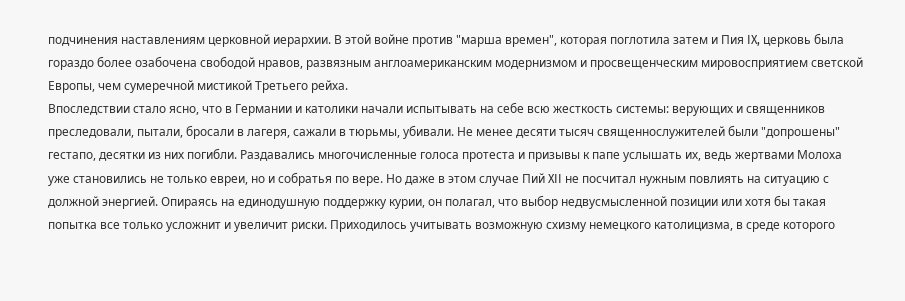подчинения наставлениям церковной иерархии. В этой войне против "марша времен", которая поглотила затем и Пия IX, церковь была гораздо более озабочена свободой нравов, развязным англоамериканским модернизмом и просвещенческим мировосприятием светской Европы, чем сумеречной мистикой Третьего рейха.
Впоследствии стало ясно, что в Германии и католики начали испытывать на себе всю жесткость системы: верующих и священников преследовали, пытали, бросали в лагеря, сажали в тюрьмы, убивали. Не менее десяти тысяч священнослужителей были "допрошены" гестапо, десятки из них погибли. Раздавались многочисленные голоса протеста и призывы к папе услышать их, ведь жертвами Молоха уже становились не только евреи, но и собратья по вере. Но даже в этом случае Пий XII не посчитал нужным повлиять на ситуацию с должной энергией. Опираясь на единодушную поддержку курии, он полагал, что выбор недвусмысленной позиции или хотя бы такая попытка все только усложнит и увеличит риски. Приходилось учитывать возможную схизму немецкого католицизма, в среде которого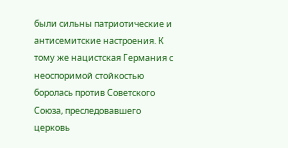были сильны патриотические и антисемитские настроения. К тому же нацистская Германия с неоспоримой стойкостью боролась против Советского Союза, преследовавшего церковь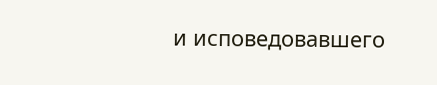и исповедовавшего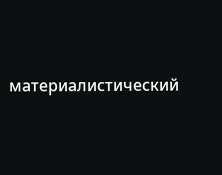материалистический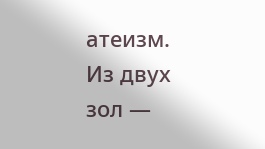атеизм. Из двух зол —